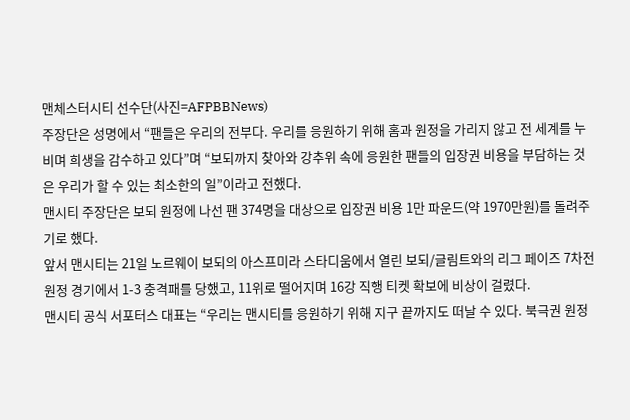맨체스터시티 선수단(사진=AFPBBNews)
주장단은 성명에서 “팬들은 우리의 전부다. 우리를 응원하기 위해 홈과 원정을 가리지 않고 전 세계를 누비며 희생을 감수하고 있다”며 “보되까지 찾아와 강추위 속에 응원한 팬들의 입장권 비용을 부담하는 것은 우리가 할 수 있는 최소한의 일”이라고 전했다.
맨시티 주장단은 보되 원정에 나선 팬 374명을 대상으로 입장권 비용 1만 파운드(약 1970만원)를 돌려주기로 했다.
앞서 맨시티는 21일 노르웨이 보되의 아스프미라 스타디움에서 열린 보되/글림트와의 리그 페이즈 7차전 원정 경기에서 1-3 충격패를 당했고, 11위로 떨어지며 16강 직행 티켓 확보에 비상이 걸렸다.
맨시티 공식 서포터스 대표는 “우리는 맨시티를 응원하기 위해 지구 끝까지도 떠날 수 있다. 북극권 원정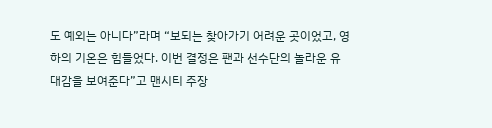도 예외는 아니다”라며 “보되는 찾아가기 어려운 곳이었고, 영하의 기온은 힘들었다. 이번 결정은 팬과 선수단의 놀라운 유대감을 보여준다”고 맨시티 주장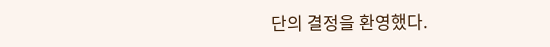단의 결정을 환영했다.